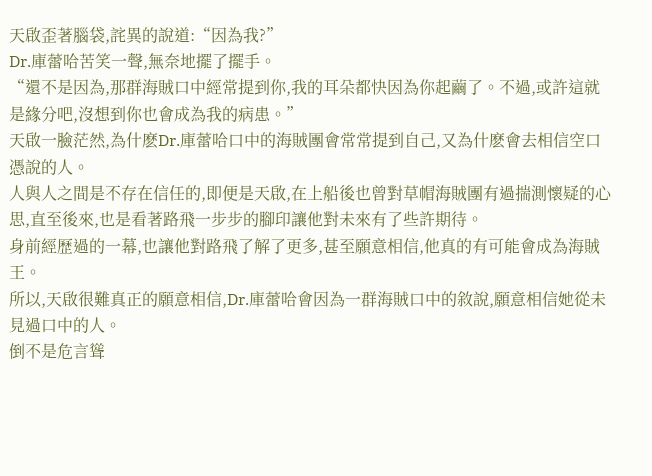天啟歪著腦袋,詫異的說道:“因為我?”
Dr.庫蕾哈苦笑一聲,無奈地擺了擺手。
“還不是因為,那群海賊口中經常提到你,我的耳朵都快因為你起繭了。不過,或許這就是緣分吧,沒想到你也會成為我的病患。”
天啟一臉茫然,為什麽Dr.庫蕾哈口中的海賊團會常常提到自己,又為什麽會去相信空口憑說的人。
人與人之間是不存在信任的,即便是天啟,在上船後也曾對草帽海賊團有過揣測懷疑的心思,直至後來,也是看著路飛一步步的腳印讓他對未來有了些許期待。
身前經歷過的一幕,也讓他對路飛了解了更多,甚至願意相信,他真的有可能會成為海賊王。
所以,天啟很難真正的願意相信,Dr.庫蕾哈會因為一群海賊口中的敘說,願意相信她從未見過口中的人。
倒不是危言聳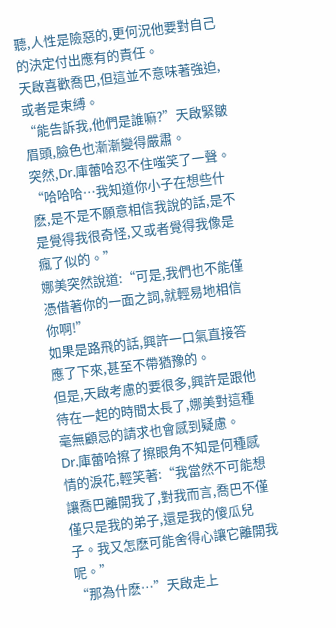聽,人性是險惡的,更何況他要對自己的決定付出應有的責任。
天啟喜歡喬巴,但這並不意味著強迫,或者是束縛。
“能告訴我,他們是誰嘛?”天啟緊皺眉頭,臉色也漸漸變得嚴肅。
突然,Dr.庫蕾哈忍不住嗤笑了一聲。
“哈哈哈…我知道你小子在想些什麽,是不是不願意相信我說的話,是不是覺得我很奇怪,又或者覺得我像是瘋了似的。”
娜美突然說道:“可是,我們也不能僅憑借著你的一面之詞,就輕易地相信你啊!”
如果是路飛的話,興許一口氣直接答應了下來,甚至不帶猶豫的。
但是,天啟考慮的要很多,興許是跟他待在一起的時間太長了,娜美對這種毫無顧忌的請求也會感到疑慮。
Dr.庫蕾哈擦了擦眼角不知是何種感情的淚花,輕笑著:“我當然不可能想讓喬巴離開我了,對我而言,喬巴不僅僅只是我的弟子,還是我的傻瓜兒子。我又怎麽可能舍得心讓它離開我呢。”
“那為什麽…”天啟走上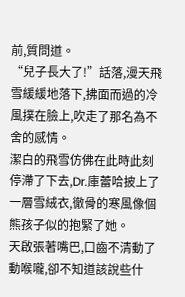前,質問道。
“兒子長大了!”話落,漫天飛雪緩緩地落下,拂面而過的冷風撲在臉上,吹走了那名為不舍的感情。
潔白的飛雪仿佛在此時此刻停滯了下去,Dr.庫蕾哈披上了一層雪絨衣,徹骨的寒風像個熊孩子似的抱緊了她。
天啟張著嘴巴,口齒不清動了動喉嚨,卻不知道該說些什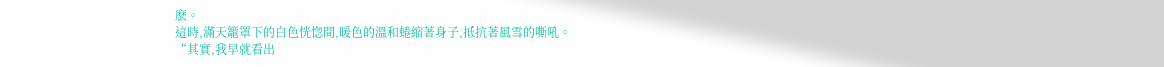麽。
這時,滿天籠罩下的白色恍惚間,暖色的溫和蜷縮著身子,抵抗著風雪的嘶吼。
“其實,我早就看出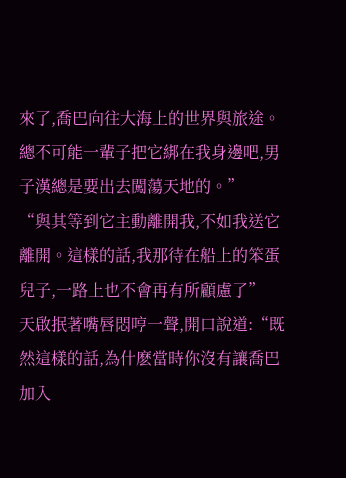來了,喬巴向往大海上的世界與旅途。總不可能一輩子把它綁在我身邊吧,男子漢總是要出去闖蕩天地的。”
“與其等到它主動離開我,不如我送它離開。這樣的話,我那待在船上的笨蛋兒子,一路上也不會再有所顧慮了”
天啟抿著嘴唇悶哼一聲,開口說道:“既然這樣的話,為什麽當時你沒有讓喬巴加入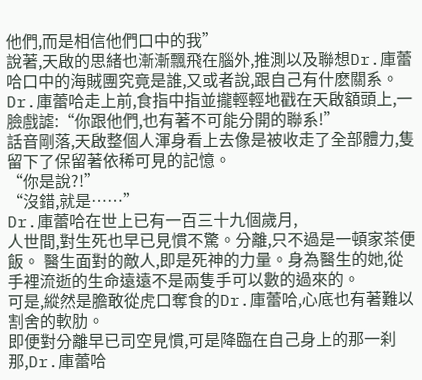他們,而是相信他們口中的我”
說著,天啟的思緒也漸漸飄飛在腦外,推測以及聯想Dr.庫蕾哈口中的海賊團究竟是誰,又或者說,跟自己有什麽關系。
Dr.庫蕾哈走上前,食指中指並攏輕輕地戳在天啟額頭上,一臉戲謔:“你跟他們,也有著不可能分開的聯系!”
話音剛落,天啟整個人渾身看上去像是被收走了全部體力,隻留下了保留著依稀可見的記憶。
“你是說?!”
“沒錯,就是……”
Dr.庫蕾哈在世上已有一百三十九個歲月,
人世間,對生死也早已見慣不驚。分離,只不過是一頓家茶便飯。 醫生面對的敵人,即是死神的力量。身為醫生的她,從手裡流逝的生命遠遠不是兩隻手可以數的過來的。
可是,縱然是膽敢從虎口奪食的Dr.庫蕾哈,心底也有著難以割舍的軟肋。
即便對分離早已司空見慣,可是降臨在自己身上的那一刹那,Dr.庫蕾哈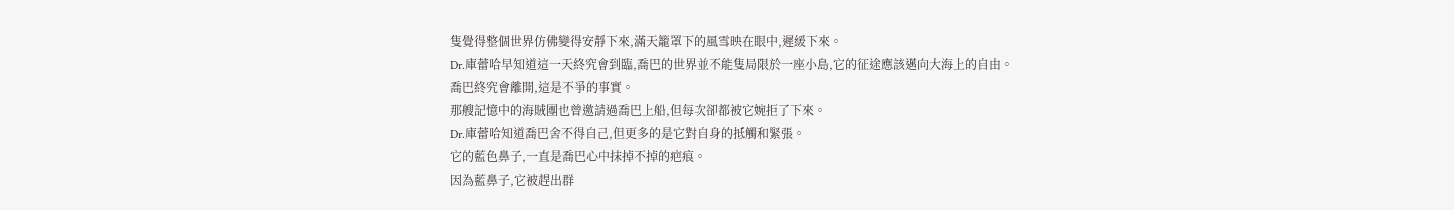隻覺得整個世界仿佛變得安靜下來,滿天籠罩下的風雪映在眼中,遲緩下來。
Dr.庫蕾哈早知道這一天終究會到臨,喬巴的世界並不能隻局限於一座小島,它的征途應該邁向大海上的自由。
喬巴終究會離開,這是不爭的事實。
那艘記憶中的海賊團也曾邀請過喬巴上船,但每次卻都被它婉拒了下來。
Dr.庫蕾哈知道喬巴舍不得自己,但更多的是它對自身的抵觸和緊張。
它的藍色鼻子,一直是喬巴心中抹掉不掉的疤痕。
因為藍鼻子,它被趕出群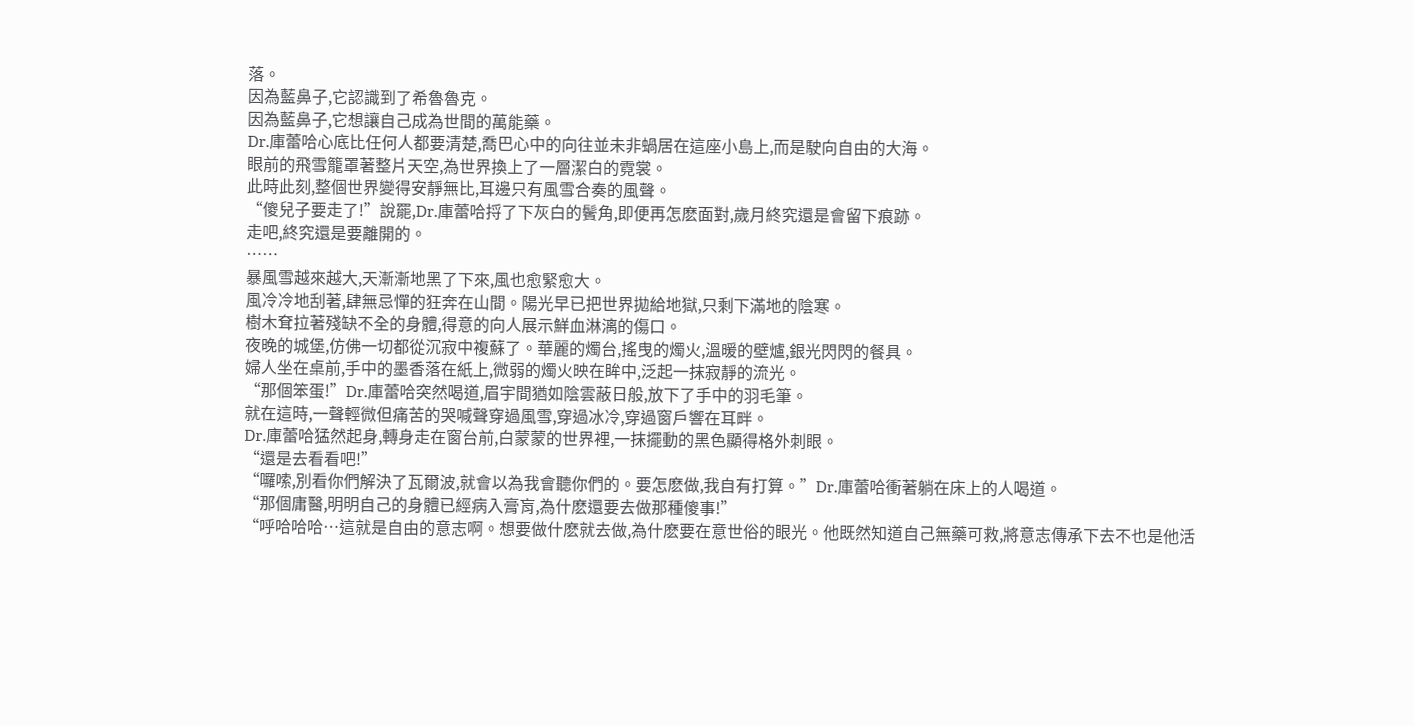落。
因為藍鼻子,它認識到了希魯魯克。
因為藍鼻子,它想讓自己成為世間的萬能藥。
Dr.庫蕾哈心底比任何人都要清楚,喬巴心中的向往並未非蝸居在這座小島上,而是駛向自由的大海。
眼前的飛雪籠罩著整片天空,為世界換上了一層潔白的霓裳。
此時此刻,整個世界變得安靜無比,耳邊只有風雪合奏的風聲。
“傻兒子要走了!”說罷,Dr.庫蕾哈捋了下灰白的鬢角,即便再怎麽面對,歲月終究還是會留下痕跡。
走吧,終究還是要離開的。
……
暴風雪越來越大,天漸漸地黑了下來,風也愈緊愈大。
風冷冷地刮著,肆無忌憚的狂奔在山間。陽光早已把世界拋給地獄,只剩下滿地的陰寒。
樹木耷拉著殘缺不全的身體,得意的向人展示鮮血淋漓的傷口。
夜晚的城堡,仿佛一切都從沉寂中複蘇了。華麗的燭台,搖曳的燭火,溫暖的壁爐,銀光閃閃的餐具。
婦人坐在桌前,手中的墨香落在紙上,微弱的燭火映在眸中,泛起一抹寂靜的流光。
“那個笨蛋!”Dr.庫蕾哈突然喝道,眉宇間猶如陰雲蔽日般,放下了手中的羽毛筆。
就在這時,一聲輕微但痛苦的哭喊聲穿過風雪,穿過冰冷,穿過窗戶響在耳畔。
Dr.庫蕾哈猛然起身,轉身走在窗台前,白蒙蒙的世界裡,一抹擺動的黑色顯得格外刺眼。
“還是去看看吧!”
“囉嗦,別看你們解決了瓦爾波,就會以為我會聽你們的。要怎麽做,我自有打算。”Dr.庫蕾哈衝著躺在床上的人喝道。
“那個庸醫,明明自己的身體已經病入膏肓,為什麽還要去做那種傻事!”
“呼哈哈哈…這就是自由的意志啊。想要做什麽就去做,為什麽要在意世俗的眼光。他既然知道自己無藥可救,將意志傳承下去不也是他活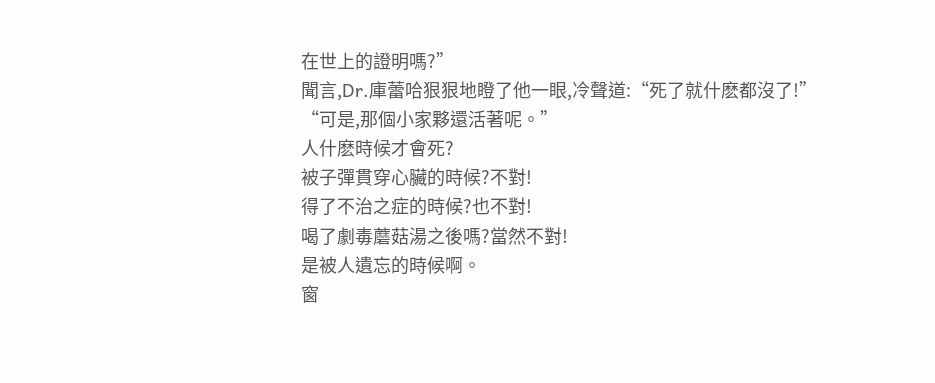在世上的證明嗎?”
聞言,Dr.庫蕾哈狠狠地瞪了他一眼,冷聲道:“死了就什麽都沒了!”
“可是,那個小家夥還活著呢。”
人什麽時候才會死?
被子彈貫穿心臟的時候?不對!
得了不治之症的時候?也不對!
喝了劇毒蘑菇湯之後嗎?當然不對!
是被人遺忘的時候啊。
窗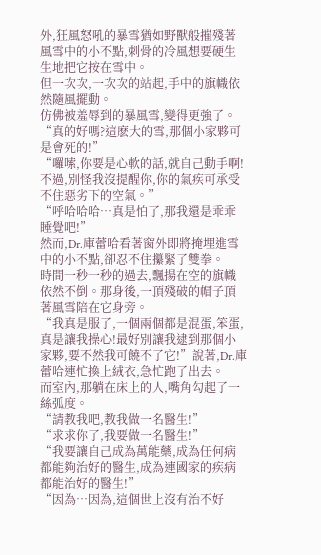外,狂風怒吼的暴雪猶如野獸般摧殘著風雪中的小不點,刺骨的冷風想要硬生生地把它按在雪中。
但一次次,一次次的站起,手中的旗幟依然隨風擺動。
仿佛被羞辱到的暴風雪,變得更強了。
“真的好嗎?這麽大的雪,那個小家夥可是會死的!”
“囉嗦,你要是心軟的話,就自己動手啊!不過,別怪我沒提醒你,你的氣疾可承受不住惡劣下的空氣。”
“呼哈哈哈…真是怕了,那我還是乖乖睡覺吧!”
然而,Dr.庫蕾哈看著窗外即將掩埋進雪中的小不點,卻忍不住攥緊了雙拳。
時間一秒一秒的過去,飄揚在空的旗幟依然不倒。那身後,一頂殘破的帽子頂著風雪陪在它身旁。
“我真是服了,一個兩個都是混蛋,笨蛋,真是讓我操心!最好別讓我逮到那個小家夥,要不然我可饒不了它!”說著,Dr.庫蕾哈連忙換上絨衣,急忙跑了出去。
而室內,那躺在床上的人,嘴角勾起了一絲弧度。
“請教我吧,教我做一名醫生!”
“求求你了,我要做一名醫生!”
“我要讓自己成為萬能藥,成為任何病都能夠治好的醫生,成為連國家的疾病都能治好的醫生!”
“因為…因為,這個世上沒有治不好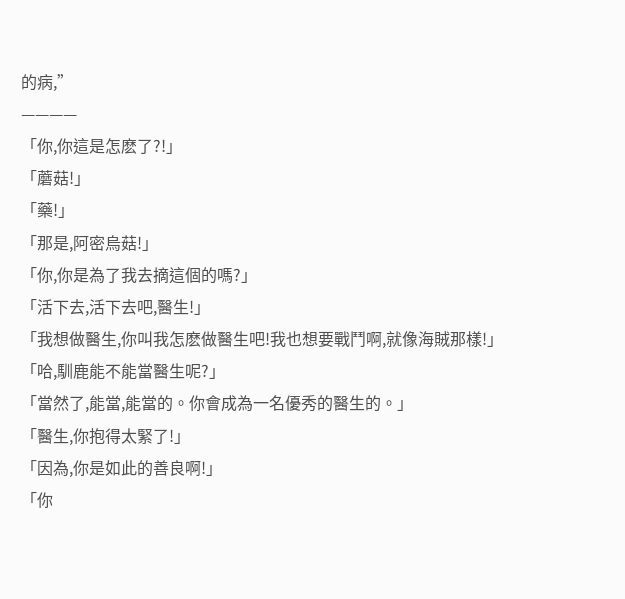的病,”
————
「你,你這是怎麽了?!」
「蘑菇!」
「藥!」
「那是,阿密烏菇!」
「你,你是為了我去摘這個的嗎?」
「活下去,活下去吧,醫生!」
「我想做醫生,你叫我怎麽做醫生吧!我也想要戰鬥啊,就像海賊那樣!」
「哈,馴鹿能不能當醫生呢?」
「當然了,能當,能當的。你會成為一名優秀的醫生的。」
「醫生,你抱得太緊了!」
「因為,你是如此的善良啊!」
「你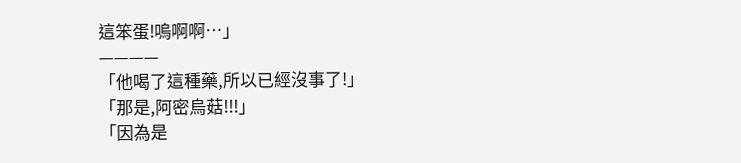這笨蛋!嗚啊啊…」
————
「他喝了這種藥,所以已經沒事了!」
「那是,阿密烏菇!!!」
「因為是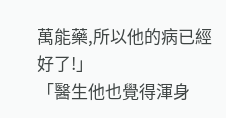萬能藥,所以他的病已經好了!」
「醫生他也覺得渾身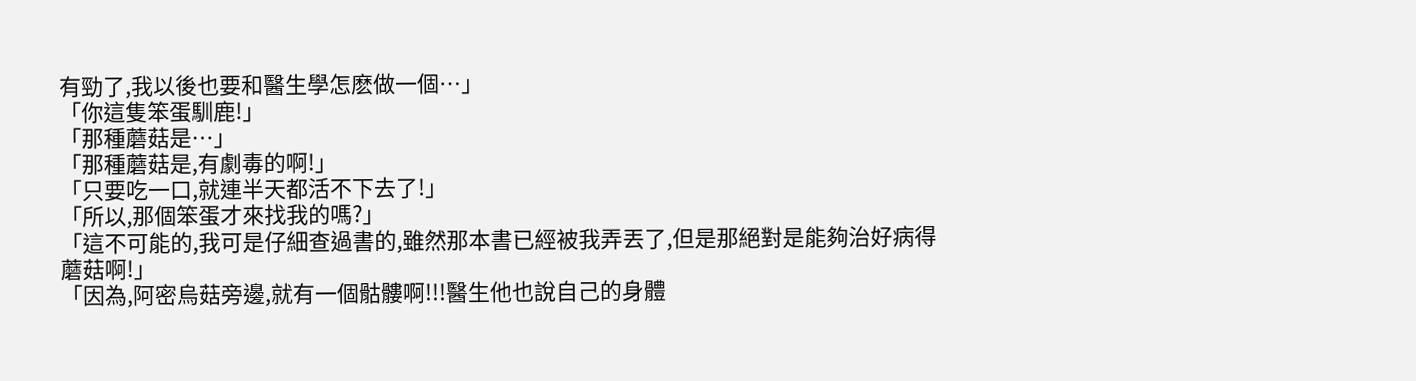有勁了,我以後也要和醫生學怎麽做一個…」
「你這隻笨蛋馴鹿!」
「那種蘑菇是…」
「那種蘑菇是,有劇毒的啊!」
「只要吃一口,就連半天都活不下去了!」
「所以,那個笨蛋才來找我的嗎?」
「這不可能的,我可是仔細查過書的,雖然那本書已經被我弄丟了,但是那絕對是能夠治好病得蘑菇啊!」
「因為,阿密烏菇旁邊,就有一個骷髏啊!!!醫生他也說自己的身體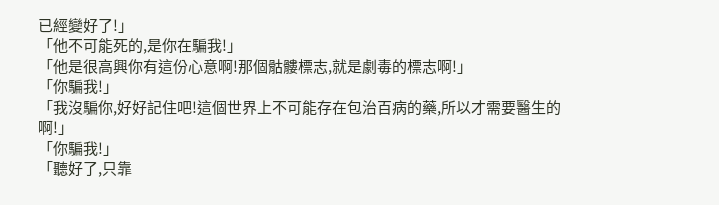已經變好了!」
「他不可能死的,是你在騙我!」
「他是很高興你有這份心意啊!那個骷髏標志,就是劇毒的標志啊!」
「你騙我!」
「我沒騙你,好好記住吧!這個世界上不可能存在包治百病的藥,所以才需要醫生的啊!」
「你騙我!」
「聽好了,只靠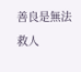善良是無法救人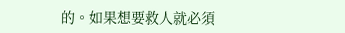的。如果想要救人就必須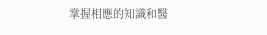掌握相應的知識和醫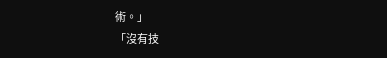術。」
「沒有技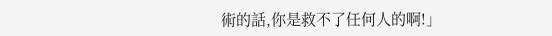術的話,你是救不了任何人的啊!」